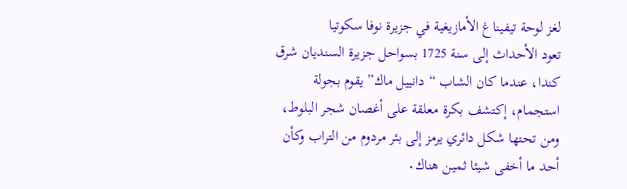لغز لوحة تيفيناغ الأمازيغية في جزيرة نوفا سكوتيا
تعود الأحداث إلى سنة 1725 بسواحل جزيرة السنديان شرق كندا، عندما كان الشاب “دانييل ماك” يقوم بجولة استجمام، إكتشف بكرة معلقة على أغصان شجر البلوط، ومن تحتها شكل دائري يرمز إلى بئر مردوم من التراب وكأن أحد ما أخفى شيئا ثمين هناك٠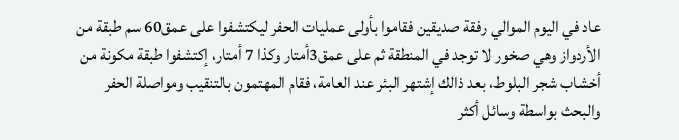عاد في اليوم الموالي رفقة صديقين فقاموا بأولى عمليات الحفر ليكتشفوا على عمق60 سم طبقة من الأردواز وهي صخور لا توجد في المنطقة ثم على عمق3أمتار وكذا 7 أمتار، إكتشفوا طبقة مكونة من أخشاب شجر البلوط، بعد ذالك إشتهر البئر عند العامة، فقام المهتمون بالتنقيب ومواصلة الحفر والبحث بواسطة وسائل أكثر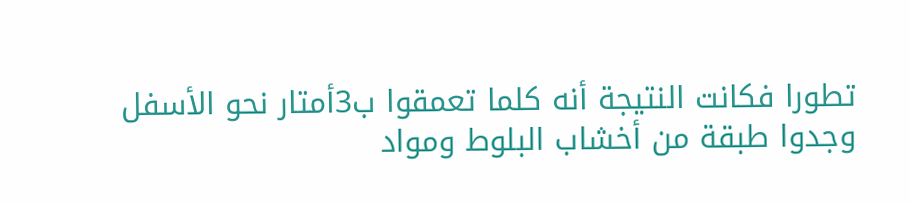تطورا فكانت النتيجة أنه كلما تعمقوا ب3أمتار نحو الأسفل وجدوا طبقة من أخشاب البلوط ومواد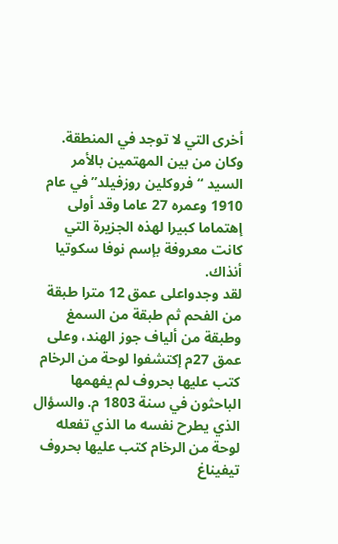أخرى التي لا توجد في المنطقة. وكان من بين المهتمين بالأمر السيد “فروكلين روزفيلد” في عام 1910 وعمره 27 عاما وقد أولى إهتماما كبيرا لهذه الجزيرة التي كانت معروفة بإسم نوفا سكوتيا أنذاك.
لقد وجدواعلى عمق 12 مترا طبقة من الفحم ثم طبقة من السمغ وطبقة من ألياف جوز الهند، وعلى عمق 27م إكتشفوا لوحة من الرخام كتب عليها بحروف لم يفهمها الباحثون في سنة 1803 م. والسؤال الذي يطرح نفسه ما الذي تفعله لوحة من الرخام كتب عليها بحروف تيفيناغ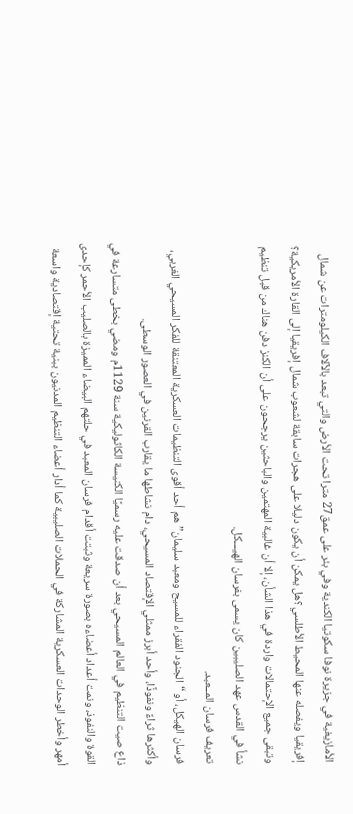الأمازيغية في جزيرة نوفا سكوتيا الكندية وفي بئر على عمق27 مترا تحت الأرض والتي تبعد بالآلاف الكيلومترات عن شمال إفريقيا ويفصله عنها المحيط الأطلسي؟هل يمكن أن يكون دليلا على هجرات سابقة لشعوب شمال إفريقيا إلى القارة الأمريكية؟
وتبقى جميع الإحتمالات واردة في هذا الشأن، إلا أن غالبية المهتمين والباحثين يرجحون على أن الكنز دفن هناك من قبل تنظيم نشأ في القدس عهد الصليبين كان يسمى بفرسان الهيـــكل.
تعريف فرسان المــعبد.
فرسان الهيكل، أو “الجنود الفقراء للمسيح ومعبد سليمان” هم أحد أقوى التنظيمات العسكرية المعتنقة للفكر المسيحي الغربي، وأكثرها ثراءً ونفوذًا، وأحد أبرز ممثلي الإقتصاد المسيحي، دام نشاطها ما يقارب القرنين في العصور الوسطى.
ذاع صيت التنظيم في العالم المسيحي بعد أن صدقت عليه رسميًا الكنيسة الكاثوليكية سنة 1129م ومضي بخطى متسارعة في القوة والنفوذ، ونمت أعداد أعضاءه بصورة سريعة وثبتت أقدام فرسان المعبد في حلتهم البيضاء المميزة بالصليب الأحمر كإحدى أمهر وأخطر الوحدات العسكرية المشاركة في الحملات الصليبية كما أدار أعضاء التنظيم المدنيون ببنية تحتية إقتصادية واسعة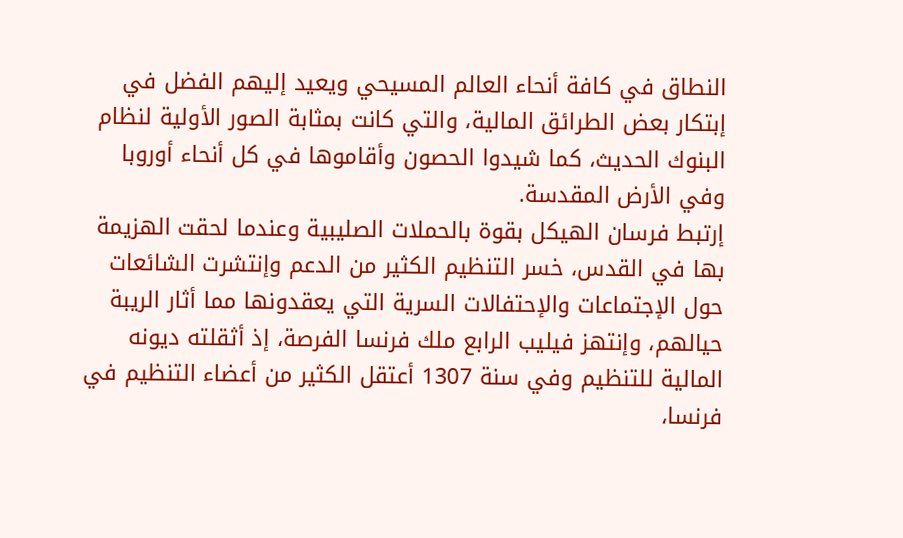النطاق في كافة أنحاء العالم المسيحي ويعيد إليهم الفضل في إبتكار بعض الطرائق المالية، والتي كانت بمثابة الصور الأولية لنظام البنوك الحديث، كما شيدوا الحصون وأقاموها في كل أنحاء أوروبا وفي الأرض المقدسة.
إرتبط فرسان الهيكل بقوة بالحملات الصليبية وعندما لحقت الهزيمة بها في القدس، خسر التنظيم الكثير من الدعم وإنتشرت الشائعات حول الإجتماعات والإحتفالات السرية التي يعقدونها مما أثار الريبة حيالهم، وإنتهز فيليب الرابع ملك فرنسا الفرصة، إذ أثقلته ديونه المالية للتنظيم وفي سنة 1307 أعتقل الكثير من أعضاء التنظيم في فرنسا،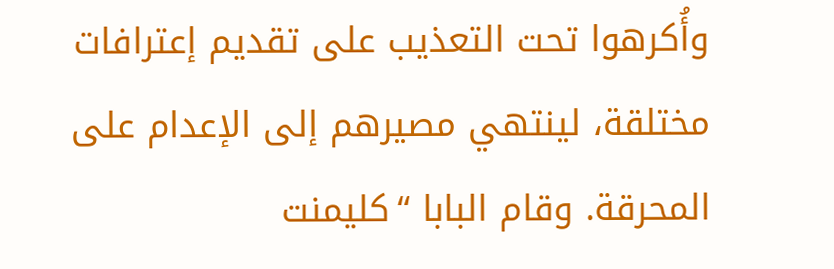وأُكرهوا تحت التعذيب على تقديم إعترافات مختلقة، لينتهي مصيرهم إلى الإعدام على المحرقة. وقام البابا “كليمنت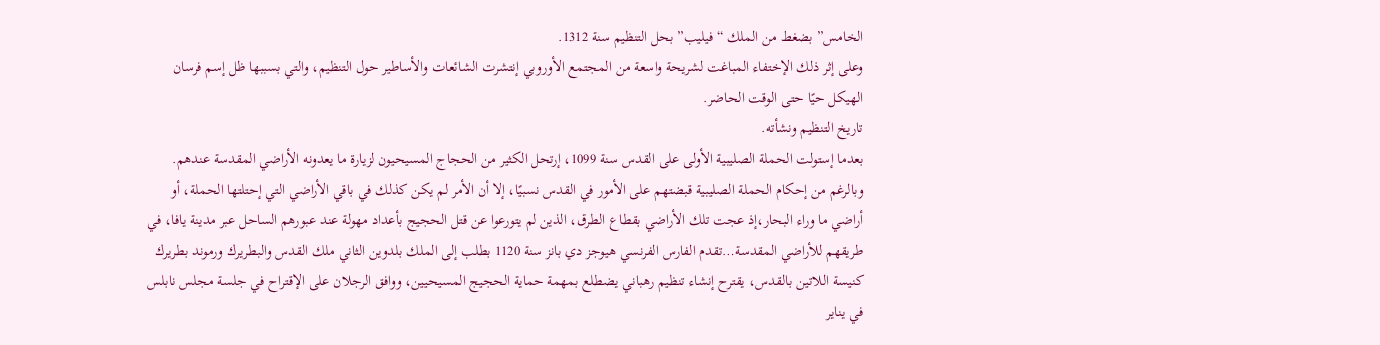الخامس” بضغط من الملك “فيليب” بحل التنظيم سنة 1312.
وعلى إثر ذلك الإختفاء المباغت لشريحة واسعة من المجتمع الأوروبي إنتشرت الشائعات والأساطير حول التنظيم، والتي بسببها ظل إسم فرسان الهيكل حيًا حتى الوقت الحاضر.
تاريخ التنظيم ونشأته.
بعدما إستولت الحملة الصليبية الأولى على القدس سنة 1099، إرتحل الكثير من الحجاج المسيحيون لزيارة ما يعدونه الأراضي المقدسة عندهم. وبالرغم من إحكام الحملة الصليبية قبضتهم على الأمور في القدس نسبيًا، إلا أن الأمر لم يكن كذلك في باقي الأراضي التي إحتلتها الحملة، أو أراضي ما وراء البحار،إذ عجت تلك الأراضي بقطاع الطرق، الذين لم يتورعوا عن قتل الحجيج بأعداد مهولة عند عبورهم الساحل عبر مدينة يافا، في طريقهم للأراضي المقدسة…تقدم الفارس الفرنسي هيوجز دي بانز سنة 1120 بطلب إلى الملك بلدوين الثاني ملك القدس والبطريرك ورموند بطريرك كنيسة اللاتين بالقدس، يقترح إنشاء تنظيم رهباني يضطلع بمهمة حماية الحجيج المسيحيين، ووافق الرجلان على الإقتراح في جلسة مجلس نابلس في يناير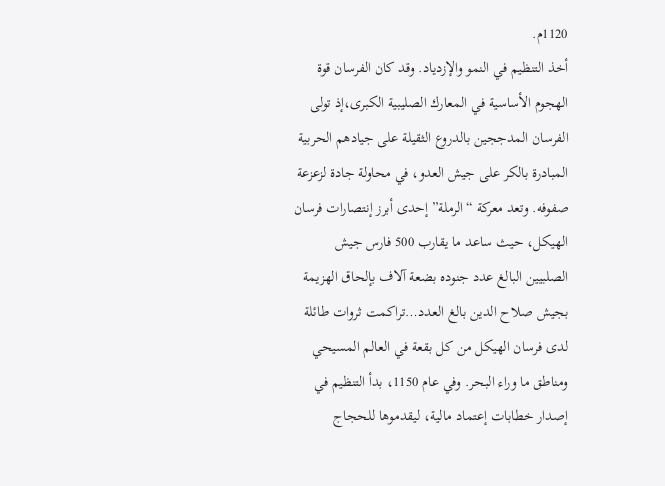1120م.
أخذ التنظيم في النمو والإزدياد. وقد كان الفرسان قوة الهجوم الأساسية في المعارك الصليبية الكبرى،إذ تولى الفرسان المدججين بالدروع الثقيلة على جيادهم الحربية المبادرة بالكر على جيش العدو، في محاولة جادة لزعزعة صفوفه. وتعد معركة “الرملة” إحدى أبرز إنتصارات فرسان الهيكل، حيث ساعد ما يقارب 500 فارس جيش الصلبيين البالغ عدد جنوده بضعة آلاف بإلحاق الهزيمة بجيش صلاح الدين بالغ العدد…تراكمت ثروات طائلة لدى فرسان الهيكل من كل بقعة في العالم المسيحي ومناطق ما وراء البحر. وفي عام 1150، بدأ التنظيم في إصدار خطابات إعتماد مالية، ليقدموها للحجاج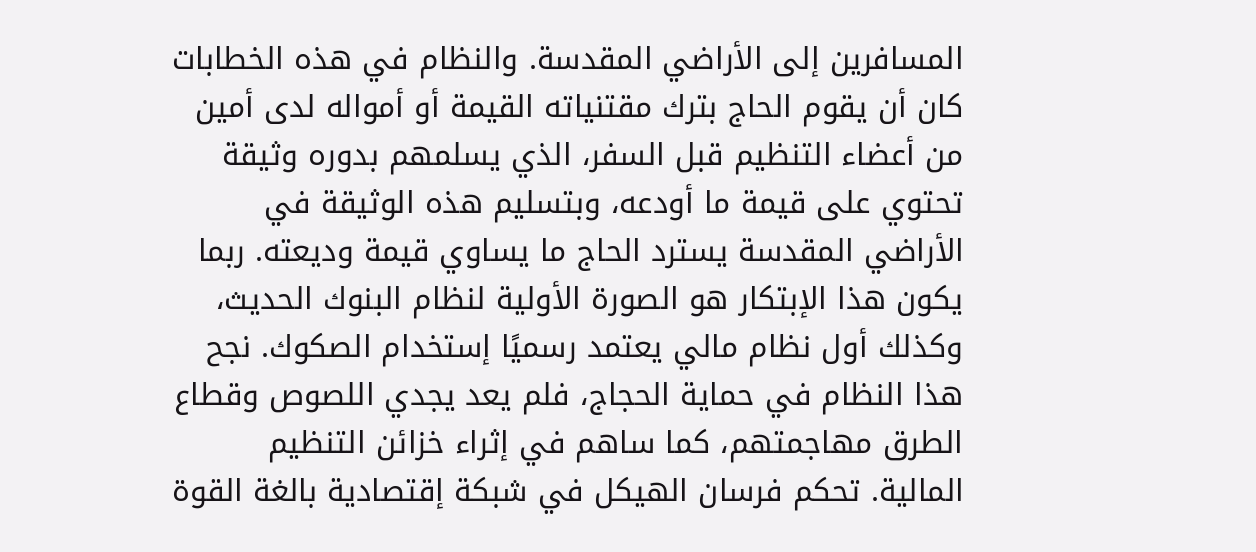المسافرين إلى الأراضي المقدسة. والنظام في هذه الخطابات كان أن يقوم الحاج بترك مقتنياته القيمة أو أمواله لدى أمين من أعضاء التنظيم قبل السفر، الذي يسلمهم بدوره وثيقة تحتوي على قيمة ما أودعه، وبتسليم هذه الوثيقة في الأراضي المقدسة يسترد الحاج ما يساوي قيمة وديعته. ربما يكون هذا الإبتكار هو الصورة الأولية لنظام البنوك الحديث، وكذلك أول نظام مالي يعتمد رسميًا إستخدام الصكوك. نجح هذا النظام في حماية الحجاج، فلم يعد يجدي اللصوص وقطاع الطرق مهاجمتهم، كما ساهم في إثراء خزائن التنظيم المالية. تحكم فرسان الهيكل في شبكة إقتصادية بالغة القوة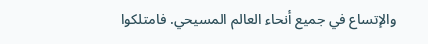والإتساع في جميع أنحاء العالم المسيحي. فامتلكوا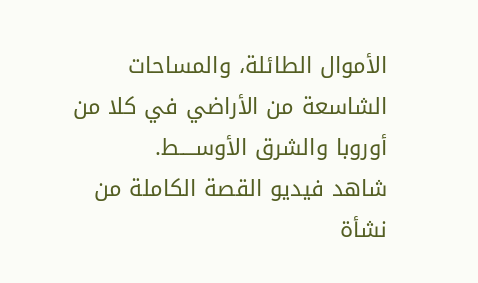الأموال الطائلة، والمساحات الشاسعة من الأراضي في كلا من أوروبا والشرق الأوســــط.
شاهد فيديو القصة الكاملة من نشأة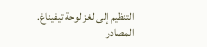التنظيم إلى لغز لوحة تيفيناغ.
المصادر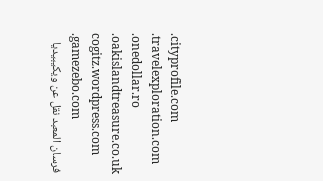.cityprofile.com
.travelexploration.com
.onedollar.ro
.oakislandtreasure.co.uk
cogitz.wordpress.com
.gamezebo.com
فرسان المعبد نقل عن ويكيبيديا